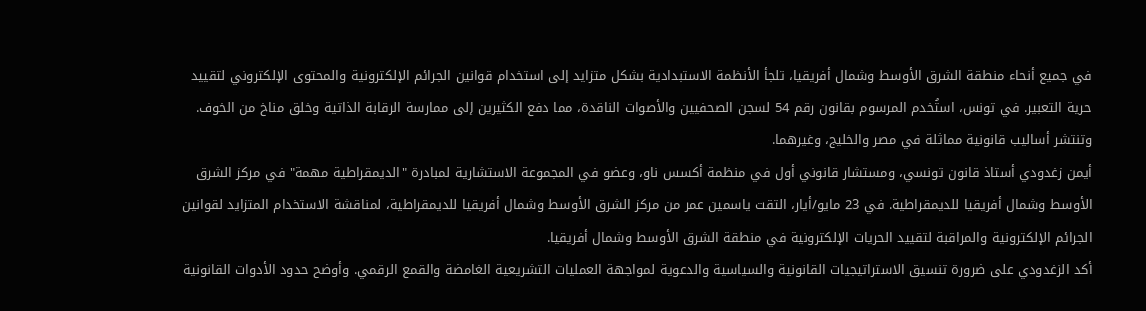في جميع أنحاء منطقة الشرق الأوسط وشمال أفريقيا، تلجأ الأنظمة الاستبدادية بشكل متزايد إلى استخدام قوانين الجرائم الإلكترونية والمحتوى الإلكتروني لتقييد حرية التعبير. في تونس، استُخدم المرسوم بقانون رقم 54 لسجن الصحفيين والأصوات الناقدة، مما دفع الكثيرين إلى ممارسة الرقابة الذاتية وخلق مناخ من الخوف. وتنتشر أساليب قانونية مماثلة في مصر والخليج، وغيرهما.
أيمن زغدودي أستاذ قانون تونسي، ومستشار قانوني أول في منظمة أكسس ناو، وعضو في المجموعة الاستشارية لمبادرة "الديمقراطية مهمة" في مركز الشرق الأوسط وشمال أفريقيا للديمقراطية. في 23 مايو/أيار، التقت ياسمين عمر من مركز الشرق الأوسط وشمال أفريقيا للديمقراطية، لمناقشة الاستخدام المتزايد لقوانين الجرائم الإلكترونية والمراقبة لتقييد الحريات الإلكترونية في منطقة الشرق الأوسط وشمال أفريقيا.
أكد الزغدودي على ضرورة تنسيق الاستراتيجيات القانونية والسياسية والدعوية لمواجهة العمليات التشريعية الغامضة والقمع الرقمي. وأوضح حدود الأدوات القانونية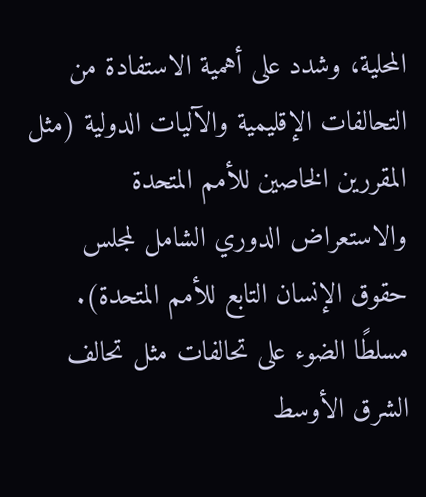المحلية، وشدد على أهمية الاستفادة من التحالفات الإقليمية والآليات الدولية (مثل المقررين الخاصين للأمم المتحدة والاستعراض الدوري الشامل لمجلس حقوق الإنسان التابع للأمم المتحدة).
مسلطًا الضوء على تحالفات مثل تحالف الشرق الأوسط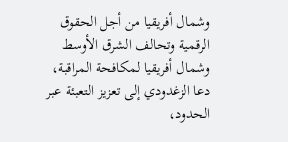وشمال أفريقيا من أجل الحقوق الرقمية وتحالف الشرق الأوسط وشمال أفريقيا لمكافحة المراقبة، دعا الزغدودي إلى تعزيز التعبئة عبر الحدود،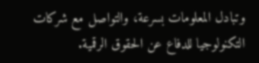وتبادل المعلومات بسرعة، والتواصل مع شركات التكنولوجيا للدفاع عن الحقوق الرقمية.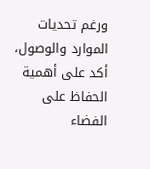ورغم تحديات الموارد والوصول، أكد على أهمية الحفاظ على الفضاء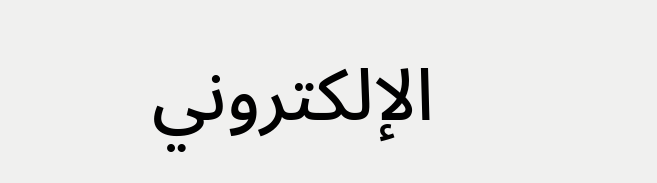الإلكتروني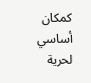كمكان أساسي لحرية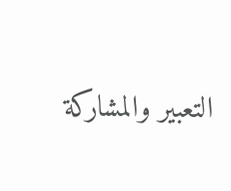التعبير والمشاركة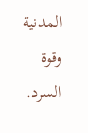المدنية وقوة السرد.